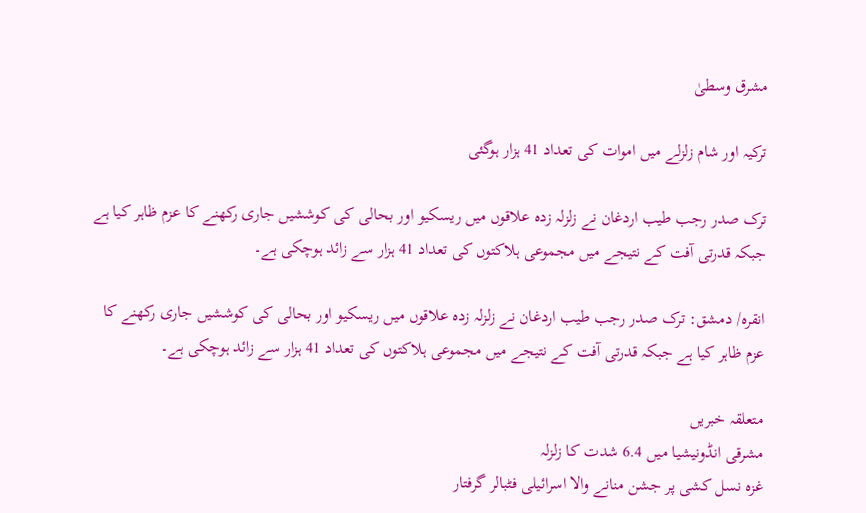مشرق وسطیٰ

ترکیہ اور شام زلزلے میں اموات کی تعداد 41 ہزار ہوگئی

ترک صدر رجب طیب اردغان نے زلزلہ زدہ علاقوں میں ریسکیو اور بحالی کی کوششیں جاری رکھنے کا عزم ظاہر کیا ہے جبکہ قدرتی آفت کے نتیجے میں مجموعی ہلاکتوں کی تعداد 41 ہزار سے زائد ہوچکی ہے۔

انقرہ/ دمشق: ترک صدر رجب طیب اردغان نے زلزلہ زدہ علاقوں میں ریسکیو اور بحالی کی کوششیں جاری رکھنے کا عزم ظاہر کیا ہے جبکہ قدرتی آفت کے نتیجے میں مجموعی ہلاکتوں کی تعداد 41 ہزار سے زائد ہوچکی ہے۔

متعلقہ خبریں
مشرقی انڈونیشیا میں 6.4 شدت کا زلزلہ
غزہ نسل کشی پر جشن منانے والا اسرائیلی فٹبالر گرفتار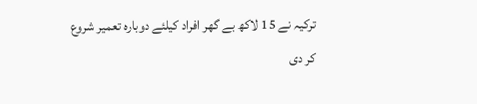ترکیہ نے 15 لاکھ بے گھر افراد کیلئے دوبارہ تعمیر شروع کر دی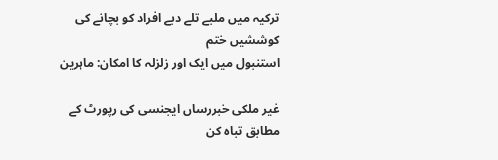ترکیہ میں ملبے تلے دبے افراد کو بچانے کی کوششیں ختم
استنبول میں ایک اور زلزلہ کا امکان: ماہرین

غیر ملکی خبررساں ایجنسی کی رپورٹ کے مطابق تباہ کن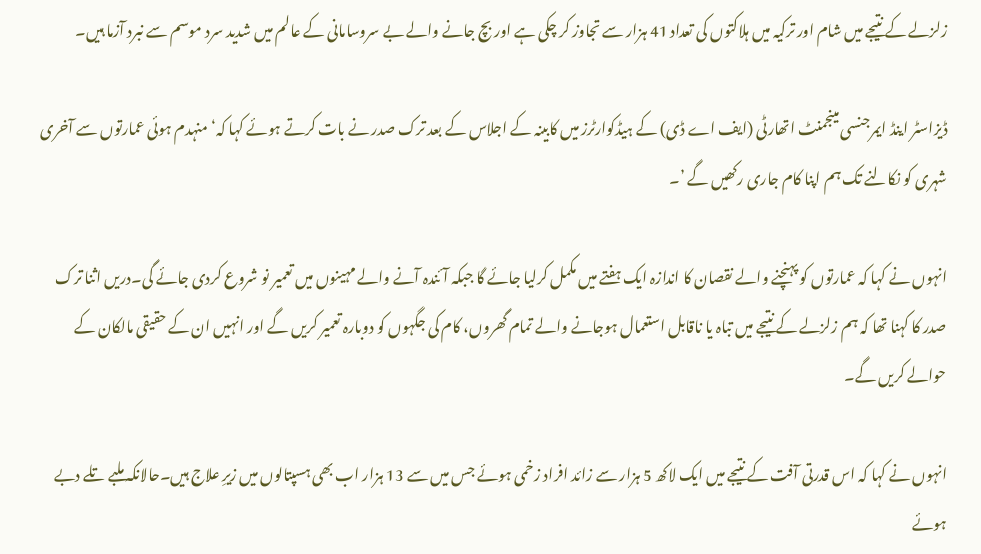زلزلے کے نتیجے میں شام اور ترکیہ میں ہلاکتوں کی تعداد 41 ہزار سے تجاوز کر چکی ہے اور بچ جانے والے بے سروسامانی کے عالم میں شدید سرد موسم سے نبرد آزما ہیں۔

ڈیزاسٹر اینڈ ایمرجنسی مینجمنٹ اتھارٹی (ایف اے ڈی) کے ہیڈکوارٹرز میں کابینہ کے اجلاس کے بعد ترک صدر نے بات کرتے ہوئے کہا کہ‘منہدم ہوئی عمارتوں سے آخری شہری کو نکالنے تک ہم اپنا کام جاری رکھیں گے ’۔

انہوں نے کہا کہ عمارتوں کو پہنچنے والے نقصان کا اندازہ ایک ہفتے میں مکمل کرلیا جائے گا جبکہ آئندہ آنے والے مہینوں میں تعمیر نو شروع کردی جائے گی۔دریں اثنا ترک صدر کا کہنا تھا کہ ہم زلزلے کے نتیجے میں تباہ یا ناقابل استعمال ہوجانے والے تمام گھروں، کام کی جگہوں کو دوبارہ تعمیر کریں گے اور انہیں ان کے حقیقی مالکان کے حوالے کریں گے۔

انہوں نے کہا کہ اس قدرتی آفت کے نتیجے میں ایک لاکھ 5 ہزار سے زائد افراد زخمی ہوئے جس میں سے 13 ہزار اب بھی ہسپتالوں میں زیرِ علاج ہیں۔حالانکہ ملبے تلے دبے ہوئے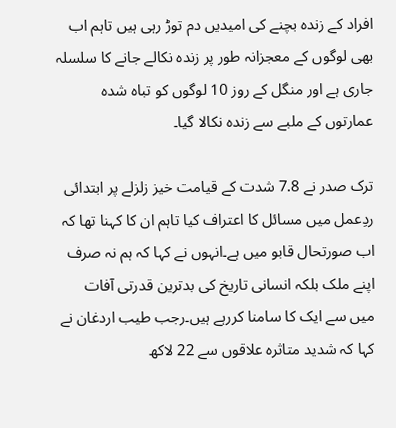افراد کے زندہ بچنے کی امیدیں دم توڑ رہی ہیں تاہم اب بھی لوگوں کے معجزانہ طور پر زندہ نکالے جانے کا سلسلہ جاری ہے اور منگل کے روز 10 لوگوں کو تباہ شدہ عمارتوں کے ملبے سے زندہ نکالا گیا۔

ترک صدر نے 7.8 شدت کے قیامت خیز زلزلے پر ابتدائی ردِعمل میں مسائل کا اعتراف کیا تاہم ان کا کہنا تھا کہ اب صورتحال قابو میں ہے۔انہوں نے کہا کہ ہم نہ صرف اپنے ملک بلکہ انسانی تاریخ کی بدترین قدرتی آفات میں سے ایک کا سامنا کررہے ہیں۔رجب طیب اردغان نے کہا کہ شدید متاثرہ علاقوں سے 22 لاکھ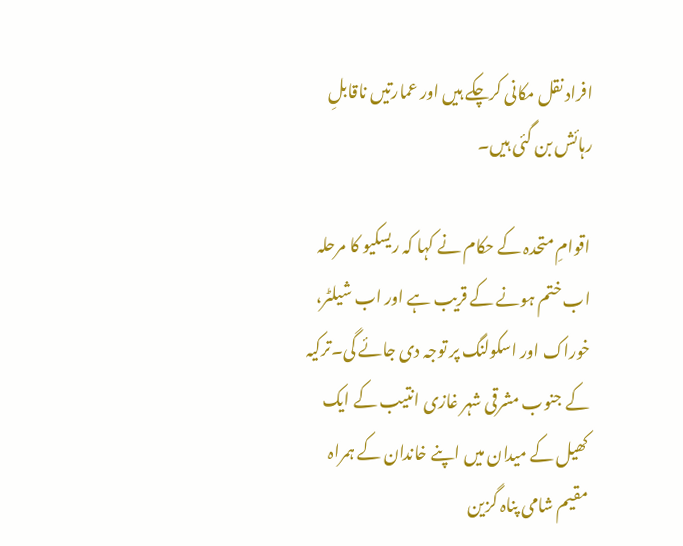افراد نقل مکانی کرچکے ہیں اور عمارتیں ناقابلِ رہائش بن گئی ہیں۔

اقوامِ متحدہ کے حکام نے کہا کہ ریسکیو کا مرحلہ اب ختم ہونے کے قریب ہے اور اب شیلٹر، خوراک اور اسکولنگ پر توجہ دی جائے گی۔ترکیہ کے جنوب مشرقی شہر غازی انتیب کے ایک کھیل کے میدان میں اپنے خاندان کے ہمراہ مقیم شامی پناہ گزین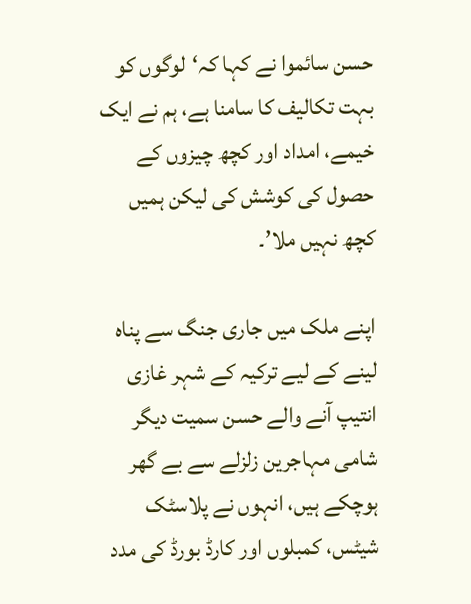حسن سائموا نے کہا کہ‘لوگوں کو بہت تکالیف کا سامنا ہے، ہم نے ایک خیمے، امداد اور کچھ چیزوں کے حصول کی کوشش کی لیکن ہمیں کچھ نہیں ملا’۔

اپنے ملک میں جاری جنگ سے پناہ لینے کے لیے ترکیہ کے شہر غازی انتیپ آنے والے حسن سمیت دیگر شامی مہاجرین زلزلے سے بے گھر ہوچکے ہیں، انہوں نے پلاسٹک شیٹس، کمبلوں اور کارڈ بورڈ کی مدد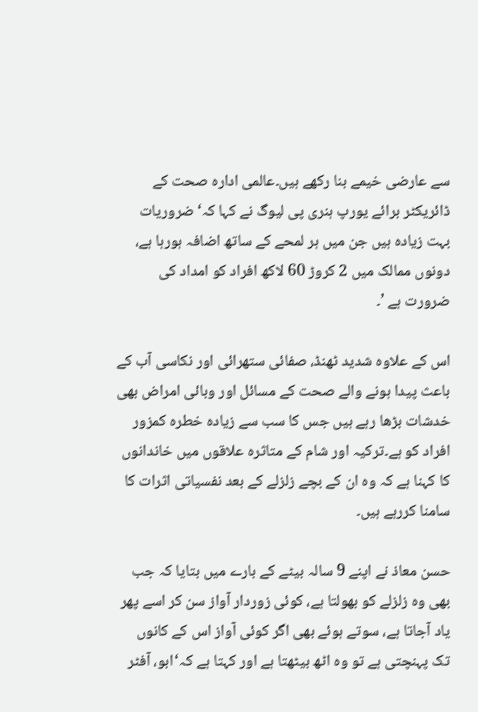سے عارضی خیمے بنا رکھے ہیں۔عالمی ادارہ صحت کے ڈائریکٹر برائے یورپ ہنری پی لیوگ نے کہا کہ‘ضروریات بہت زیادہ ہیں جن میں ہر لمحے کے ساتھ اضافہ ہورہا ہے، دونوں ممالک میں 2 کروڑ 60 لاکھ افراد کو امداد کی ضرورت ہے ’۔

اس کے علاوہ شدید ٹھنڈ، صفائی ستھرائی اور نکاسی آب کے باعث پیدا ہونے والے صحت کے مسائل اور وبائی امراض بھی خدشات بڑھا رہے ہیں جس کا سب سے زیادہ خطرہ کمزور افراد کو ہے۔ترکیہ اور شام کے متاثرہ علاقوں میں خاندانوں کا کہنا ہے کہ وہ ان کے بچے زلزلے کے بعد نفسیاتی اثرات کا سامنا کررہے ہیں۔

حسن معاذ نے اپنے 9 سالہ بیٹے کے بارے میں بتایا کہ جب بھی وہ زلزلے کو بھولتا ہے، کوئی زوردار آواز سن کر اسے پھر یاد آجاتا ہے، سوتے ہوئے بھی اگر کوئی آواز اس کے کانوں تک پہنچتی ہے تو وہ اٹھ بیٹھتا ہے اور کہتا ہے کہ‘ابو، آفٹر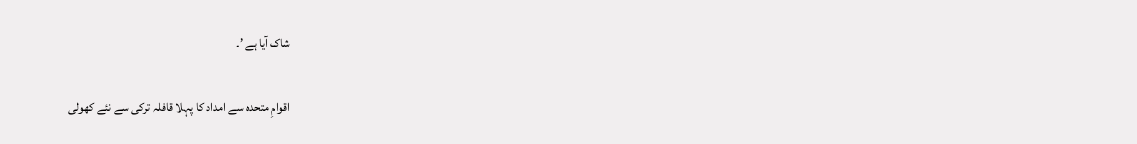شاک آیا ہے ’۔

اقوامِ متحدہ سے امداد کا پہلا قافلہ ترکی سے نئے کھولی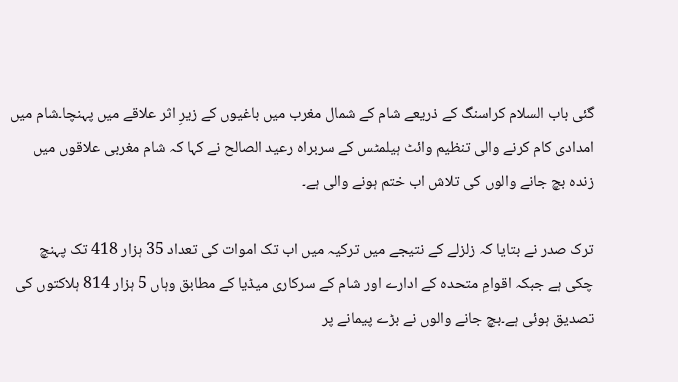گئی باب السلام کراسنگ کے ذریعے شام کے شمال مغرب میں باغیوں کے زیرِ اثر علاقے میں پہنچا۔شام میں امدادی کام کرنے والی تنظیم وائٹ ہیلمٹس کے سربراہ رعید الصالح نے کہا کہ شام مغربی علاقوں میں زندہ بچ جانے والوں کی تلاش اب ختم ہونے والی ہے۔

ترک صدر نے بتایا کہ زلزلے کے نتیجے میں ترکیہ میں اب تک اموات کی تعداد 35 ہزار 418 تک پہنچ چکی ہے جبکہ اقوامِ متحدہ کے ادارے اور شام کے سرکاری میڈیا کے مطابق وہاں 5 ہزار 814 ہلاکتوں کی تصدیق ہوئی ہے۔بچ جانے والوں نے بڑے پیمانے پر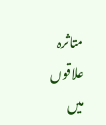متاثرہ علاقوں میں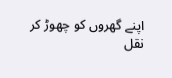اپنے گھروں کو چھوڑ کر نقل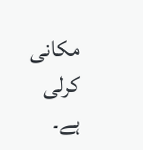مکانی کرلی ہے۔